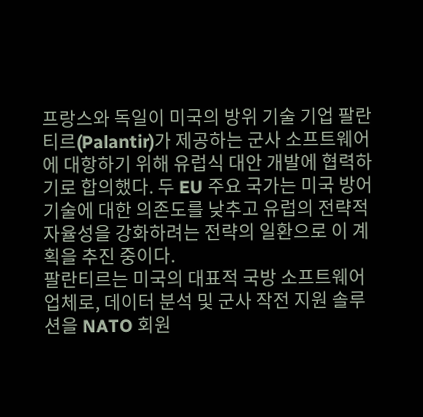프랑스와 독일이 미국의 방위 기술 기업 팔란티르(Palantir)가 제공하는 군사 소프트웨어에 대항하기 위해 유럽식 대안 개발에 협력하기로 합의했다. 두 EU 주요 국가는 미국 방어 기술에 대한 의존도를 낮추고 유럽의 전략적 자율성을 강화하려는 전략의 일환으로 이 계획을 추진 중이다.
팔란티르는 미국의 대표적 국방 소프트웨어 업체로, 데이터 분석 및 군사 작전 지원 솔루션을 NATO 회원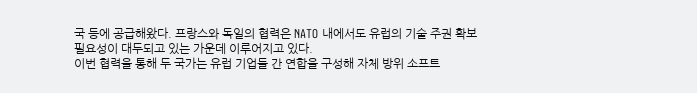국 등에 공급해왔다. 프랑스와 독일의 협력은 NATO 내에서도 유럽의 기술 주권 확보 필요성이 대두되고 있는 가운데 이루어지고 있다.
이번 협력을 통해 두 국가는 유럽 기업들 간 연합을 구성해 자체 방위 소프트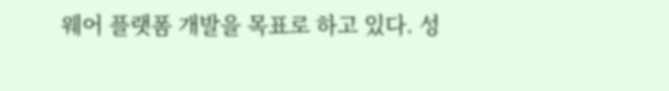웨어 플랫폼 개발을 목표로 하고 있다. 성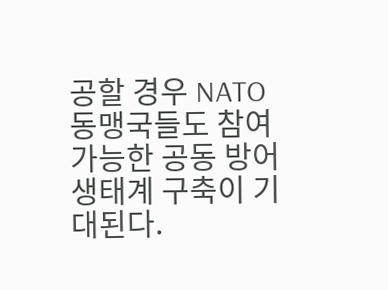공할 경우 NATO 동맹국들도 참여 가능한 공동 방어 생태계 구축이 기대된다.